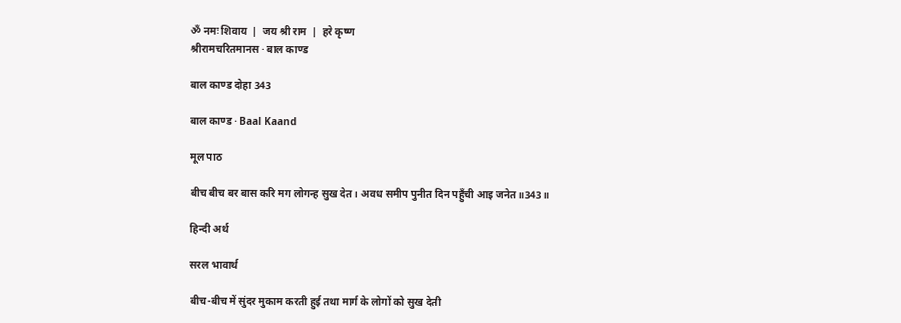ॐ नमः शिवाय  |  जय श्री राम  |  हरे कृष्ण
श्रीरामचरितमानस · बाल काण्ड

बाल काण्ड दोहा 343

बाल काण्ड · Baal Kaand

मूल पाठ

बीच बीच बर बास करि मग लोगन्ह सुख देत। अवध समीप पुनीत दिन पहुँची आइ जनेत॥343॥

हिन्दी अर्थ

सरल भावार्थ

बीच-बीच में सुंदर मुकाम करती हुई तथा मार्ग के लोगों को सुख देती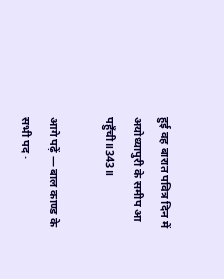हुई वह बारात पवित्र दिन में अयोध्यापुरी के समीप आ पहुँची॥343॥

आगे पढ़ें — बाल काण्ड के सभी पद ·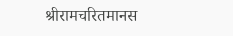श्रीरामचरितमानस